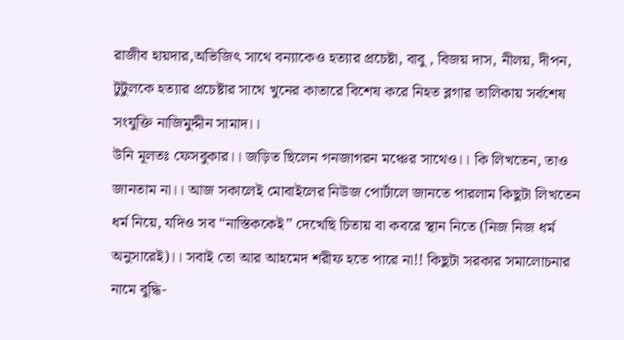রাজীব হায়দার,অভিজিৎ সাথে বন্যাকেও হত্যার প্রচেষ্টা, বাবু , বিজয় দাস, নীলয়, দীপন, টুটুলকে হত্যার প্রচেষ্টার সাথে খুনের কাতারে বিশেষ করে নিহত ব্লগার তালিকায় সর্বশেষ সংযুক্তি নাজিমুদ্দীন সামাদ।।
উনি মূলতঃ ফেসবুকার।। জড়িত ছিলেন গনজাগরন মঞ্চের সাথেও।। কি লিখতেন, তাও জানতাম না।। আজ সকালেই মোবাইলের নিউজ পোর্টালে জানতে পারলাম কিছুটা লিখতেন ধর্ম নিয়ে, যদিও সব “নাস্তিককেই” দেখেছি চিতায় বা কবরে স্থান নিতে (নিজ নিজ ধর্ম অনুসারেই)।। সবাই তো আর আহমেদ শরীফ হতে পারে না!! কিছুটা সরকার সমালোচনার নামে বুদ্ধি-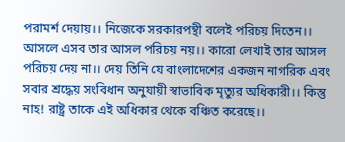পরামর্শ দেয়ায়।। নিজেকে সরকারপন্থী বলেই পরিচয় দিতেন।।
আসলে এসব তার আসল পরিচয় নয়।। কারো লেখাই তার আসল পরিচয় দেয় না।। দেয় তিনি যে বাংলাদেশের একজন নাগরিক এবং সবার শ্রদ্ধেয় সংবিধান অনুযায়ী স্বাভাবিক মৃত্যুর অধিকারী।। কিন্তু নাহ! রাষ্ট্র তাকে এই অধিকার থেকে বঞ্চিত করেছে।।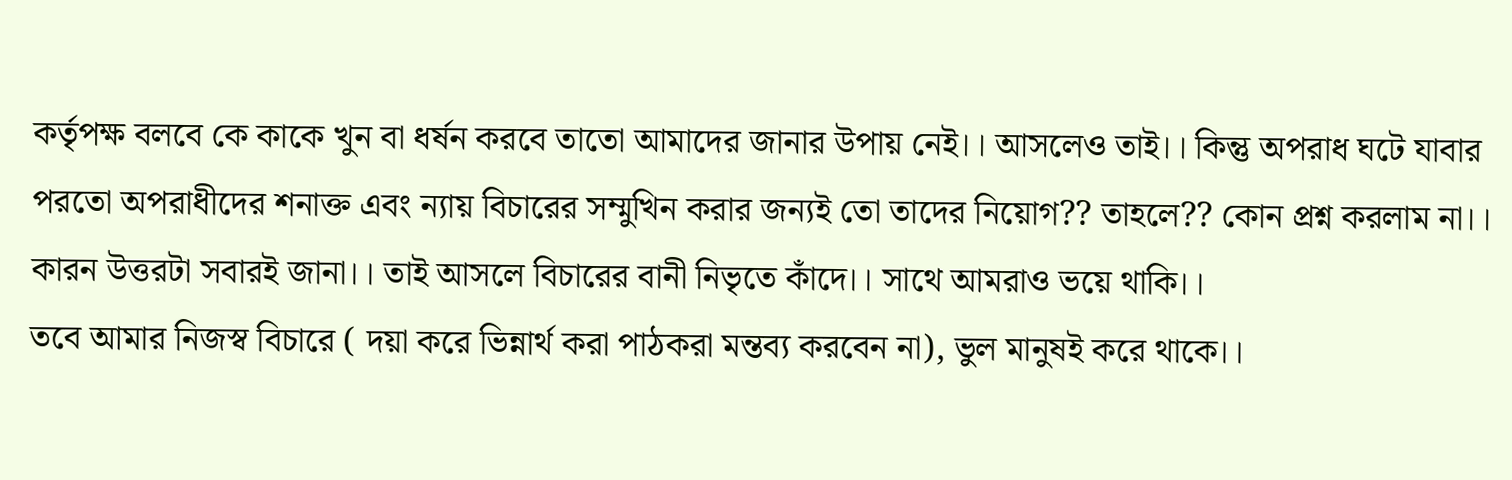কর্তৃপক্ষ বলবে কে কাকে খুন বা ধর্ষন করবে তাতো আমাদের জানার উপায় নেই।। আসলেও তাই।। কিন্তু অপরাধ ঘটে যাবার পরতো অপরাধীদের শনাক্ত এবং ন্যায় বিচারের সম্মুখিন করার জন্যই তো তাদের নিয়োগ?? তাহলে?? কোন প্রশ্ন করলাম না।। কারন উত্তরটা সবারই জানা।। তাই আসলে বিচারের বানী নিভৃতে কাঁদে।। সাথে আমরাও ভয়ে থাকি।।
তবে আমার নিজস্ব বিচারে ( দয়া করে ভিন্নার্থ করা পাঠকরা মন্তব্য করবেন না), ভুল মানুষই করে থাকে।।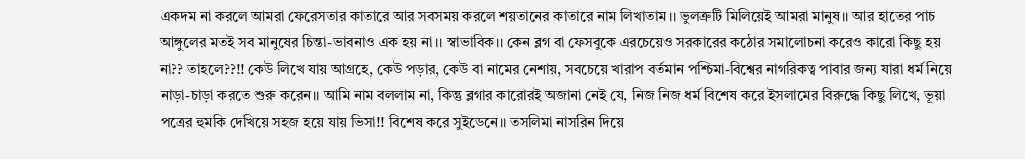একদম না করলে আমরা ফেরেসতার কাতারে আর সবসময় করলে শয়তানের কাতারে নাম লিখাতাম।। ভুলত্রুটি মিলিয়েই আমরা মানুষ।। আর হাতের পাচ আঙ্গুলের মতই সব মানুষের চিন্তা-ভাবনাও এক হয় না।। স্বাভাবিক।। কেন ব্লগ বা ফেসবুকে এরচেয়েও সরকারের কঠোর সমালোচনা করেও কারো কিছু হয় না?? তাহলে??!! কেউ লিখে যায় আগ্রহে, কেউ পড়ার, কেউ বা নামের নেশায়, সবচেয়ে খারাপ বর্তমান পশ্চিমা-বিশ্বের নাগরিকত্ব পাবার জন্য যারা ধর্ম নিয়ে নাড়া-চাড়া করতে শুরু করেন।। আমি নাম বললাম না, কিন্তু ব্লগার কারোরই অজানা নেই যে, নিজ নিজ ধর্ম বিশেষ করে ইসলামের বিরুদ্ধে কিছু লিখে, ভূয়া পত্রের হুমকি দেখিয়ে সহজ হয়ে যায় ভিসা!! বিশেষ করে সুইডেনে।। তসলিমা নাসরিন দিয়ে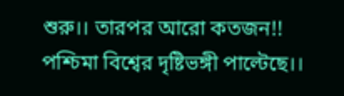শুরু।। তারপর আরো কতজন!!
পশ্চিমা বিশ্বের দৃষ্টিভঙ্গী পাল্টেছে।।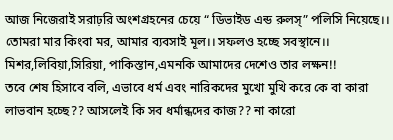আজ নিজেরাই সরাঢ়রি অংশগ্রহনের চেয়ে “ ডিভাইড এন্ড রুলস্” পলিসি নিয়েছে।। তোমরা মার কিংবা মর, আমার ব্যবসাই মূল।। সফলও হচ্ছে সবস্থানে।। মিশর,লিবিয়া,সিরিয়া, পাকিস্তান,এমনকি আমাদের দেশেও তার লক্ষন!!
তবে শেষ হিসাবে বলি, এভাবে ধর্ম এবং নারিকদের মুখো মুখি করে কে বা কারা লাভবান হচ্ছে?? আসলেই কি সব ধর্মান্ধদের কাজ?? না কারো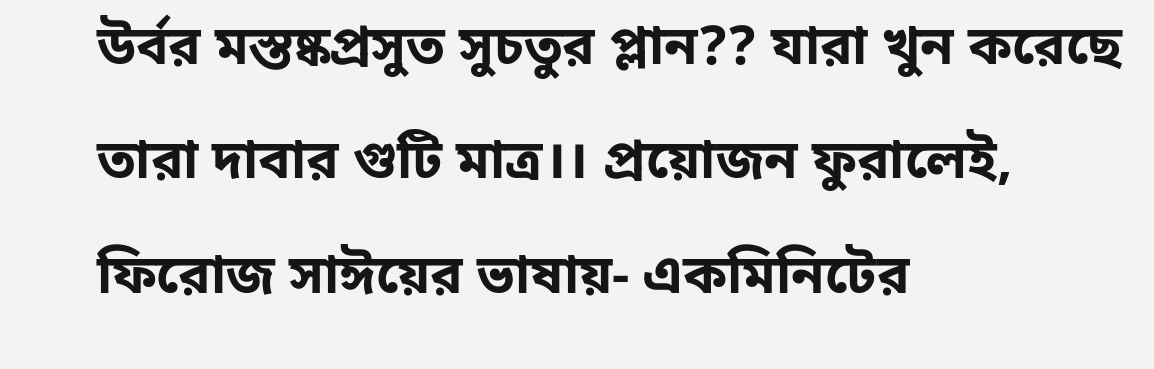উর্বর মস্তষ্কপ্রসুত সুচতুর প্লান?? যারা খুন করেছে তারা দাবার গুটি মাত্র।। প্রয়োজন ফুরালেই, ফিরোজ সাঈয়ের ভাষায়- একমিনিটের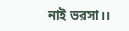নাই ভরসা।।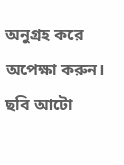অনুগ্রহ করে অপেক্ষা করুন। ছবি আটো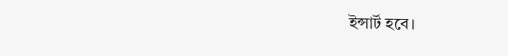ইন্সার্ট হবে।